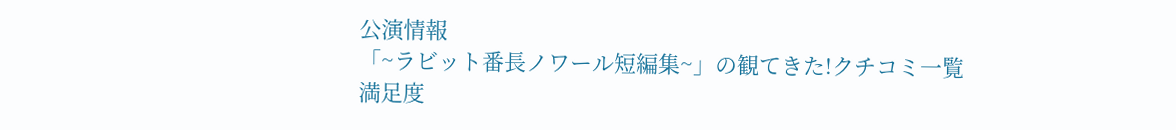公演情報
「~ラビット番長ノワール短編集~」の観てきた!クチコミ一覧
満足度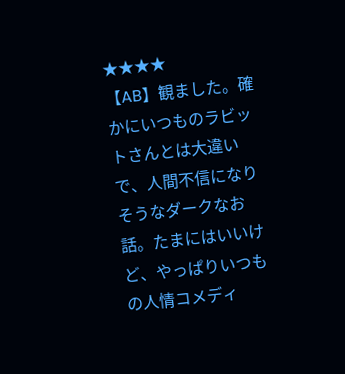★★★★
【AB】観ました。確かにいつものラビットさんとは大違いで、人間不信になりそうなダークなお話。たまにはいいけど、やっぱりいつもの人情コメディ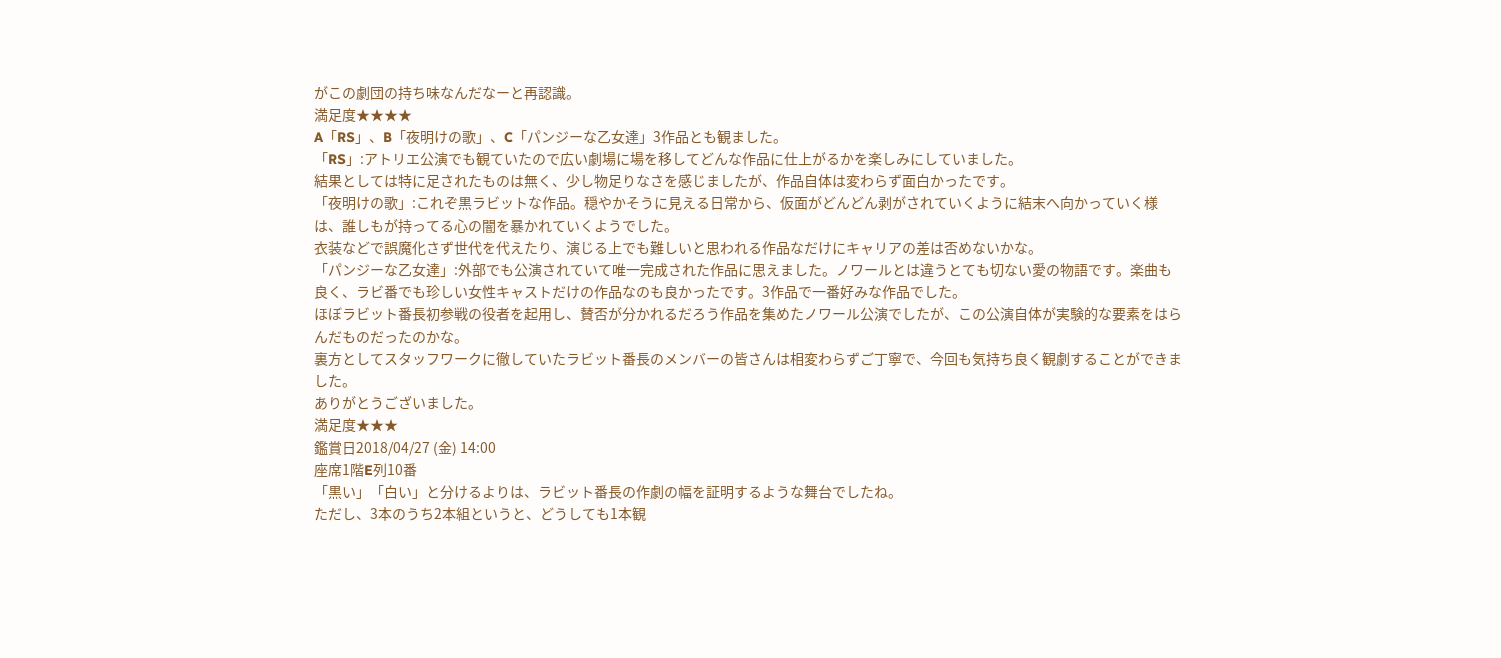がこの劇団の持ち味なんだなーと再認識。
満足度★★★★
A「RS」、B「夜明けの歌」、C「パンジーな乙女達」3作品とも観ました。
「RS」:アトリエ公演でも観ていたので広い劇場に場を移してどんな作品に仕上がるかを楽しみにしていました。
結果としては特に足されたものは無く、少し物足りなさを感じましたが、作品自体は変わらず面白かったです。
「夜明けの歌」:これぞ黒ラビットな作品。穏やかそうに見える日常から、仮面がどんどん剥がされていくように結末へ向かっていく様は、誰しもが持ってる心の闇を暴かれていくようでした。
衣装などで誤魔化さず世代を代えたり、演じる上でも難しいと思われる作品なだけにキャリアの差は否めないかな。
「パンジーな乙女達」:外部でも公演されていて唯一完成された作品に思えました。ノワールとは違うとても切ない愛の物語です。楽曲も良く、ラビ番でも珍しい女性キャストだけの作品なのも良かったです。3作品で一番好みな作品でした。
ほぼラビット番長初参戦の役者を起用し、賛否が分かれるだろう作品を集めたノワール公演でしたが、この公演自体が実験的な要素をはらんだものだったのかな。
裏方としてスタッフワークに徹していたラビット番長のメンバーの皆さんは相変わらずご丁寧で、今回も気持ち良く観劇することができました。
ありがとうございました。
満足度★★★
鑑賞日2018/04/27 (金) 14:00
座席1階E列10番
「黒い」「白い」と分けるよりは、ラビット番長の作劇の幅を証明するような舞台でしたね。
ただし、3本のうち2本組というと、どうしても1本観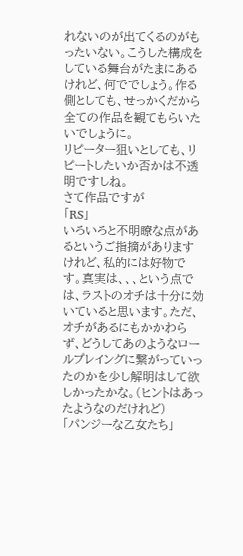れないのが出てくるのがもったいない。こうした構成をしている舞台がたまにあるけれど、何ででしょう。作る側としても、せっかくだから全ての作品を観てもらいたいでしょうに。
リピーター狙いとしても、リピートしたいか否かは不透明ですしね。
さて作品ですが
「RS」
いろいろと不明瞭な点があるというご指摘がありますけれど、私的には好物です。真実は、、、という点では、ラストのオチは十分に効いていると思います。ただ、オチがあるにもかかわらず、どうしてあのようなロールプレイングに繋がっていったのかを少し解明はして欲しかったかな。(ヒントはあったようなのだけれど)
「パンジーな乙女たち」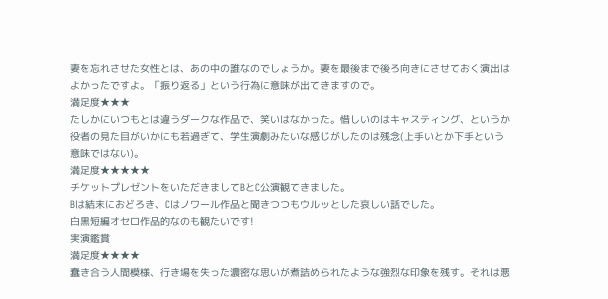妻を忘れさせた女性とは、あの中の誰なのでしょうか。妻を最後まで後ろ向きにさせておく演出はよかったですよ。「振り返る」という行為に意味が出てきますので。
満足度★★★
たしかにいつもとは違うダークな作品で、笑いはなかった。惜しいのはキャスティング、というか役者の見た目がいかにも若過ぎて、学生演劇みたいな感じがしたのは残念(上手いとか下手という意味ではない)。
満足度★★★★★
チケットプレゼントをいただきましてBとC公演観てきました。
Bは結末におどろき、Cはノワール作品と聞きつつもウルッとした哀しい話でした。
白黒短編オセロ作品的なのも観たいです!
実演鑑賞
満足度★★★★
蠢き合う人間模様、行き場を失った濃密な思いが煮詰められたような強烈な印象を残す。それは悪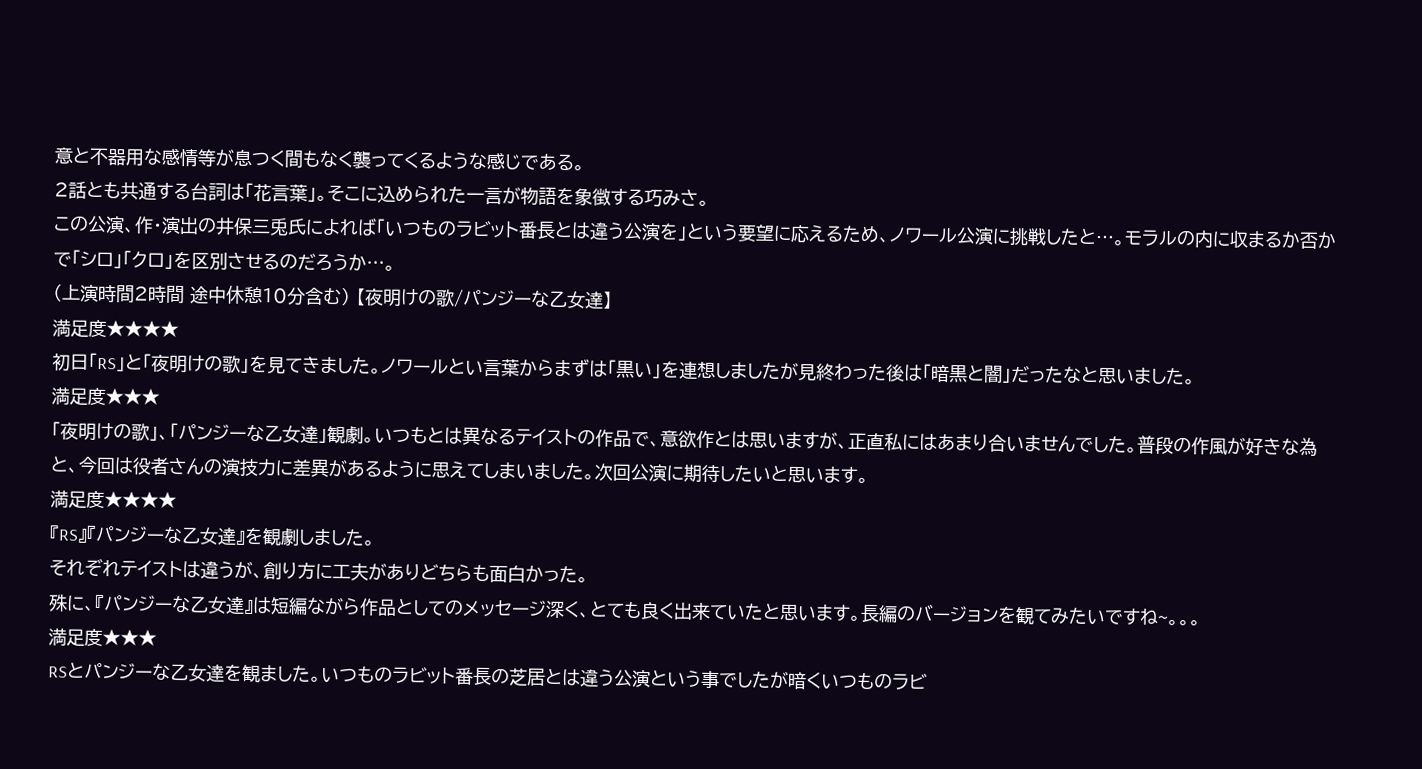意と不器用な感情等が息つく間もなく襲ってくるような感じである。
2話とも共通する台詞は「花言葉」。そこに込められた一言が物語を象徴する巧みさ。
この公演、作・演出の井保三兎氏によれば「いつものラビット番長とは違う公演を」という要望に応えるため、ノワール公演に挑戦したと…。モラルの内に収まるか否かで「シロ」「クロ」を区別させるのだろうか…。
(上演時間2時間 途中休憩10分含む) 【夜明けの歌/パンジーな乙女達】
満足度★★★★
初日「RS」と「夜明けの歌」を見てきました。ノワールとい言葉からまずは「黒い」を連想しましたが見終わった後は「暗黒と闇」だったなと思いました。
満足度★★★
「夜明けの歌」、「パンジーな乙女達」観劇。いつもとは異なるテイストの作品で、意欲作とは思いますが、正直私にはあまり合いませんでした。普段の作風が好きな為と、今回は役者さんの演技力に差異があるように思えてしまいました。次回公演に期待したいと思います。
満足度★★★★
『RS』『パンジーな乙女達』を観劇しました。
それぞれテイストは違うが、創り方に工夫がありどちらも面白かった。
殊に、『パンジーな乙女達』は短編ながら作品としてのメッセージ深く、とても良く出来ていたと思います。長編のバージョンを観てみたいですね~。。。
満足度★★★
RSとパンジーな乙女達を観ました。いつものラビット番長の芝居とは違う公演という事でしたが暗くいつものラビ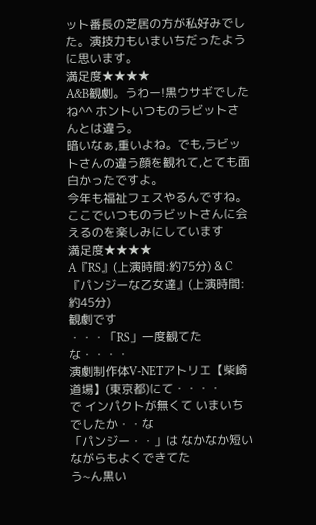ット番長の芝居の方が私好みでした。演技力もいまいちだったように思います。
満足度★★★★
A&B観劇。うわー!黒ウサギでしたね^^ ホントいつものラビットさんとは違う。
暗いなぁ,重いよね。でも,ラビットさんの違う顔を観れて,とても面白かったですよ。
今年も福祉フェスやるんですね。ここでいつものラビットさんに会えるのを楽しみにしています
満足度★★★★
A『RS』(上演時間:約75分) & C『パンジーな乙女達』(上演時間:約45分)
観劇です
・・・「RS」一度観てたな・・・・
演劇制作体V-NETアトリエ【柴崎道場】(東京都)にて・・・・
で インパクトが無くて いまいちでしたか・・な
「パンジー・・」は なかなか短いながらもよくできてた
う~ん黒い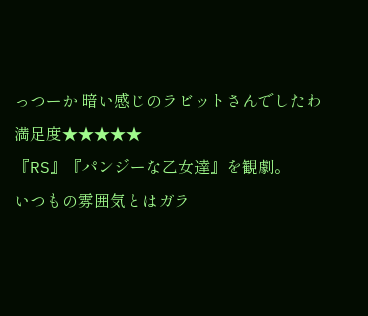っつーか 暗い感じのラビットさんでしたわ
満足度★★★★★
『RS』『パンジーな乙女達』を観劇。
いつもの雰囲気とはガラ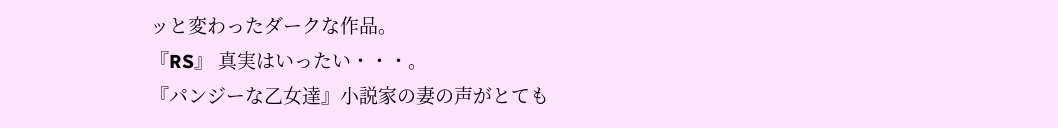ッと変わったダークな作品。
『RS』 真実はいったい・・・。
『パンジーな乙女達』小説家の妻の声がとても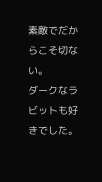素敵でだからこそ切ない。
ダークなラビットも好きでした。